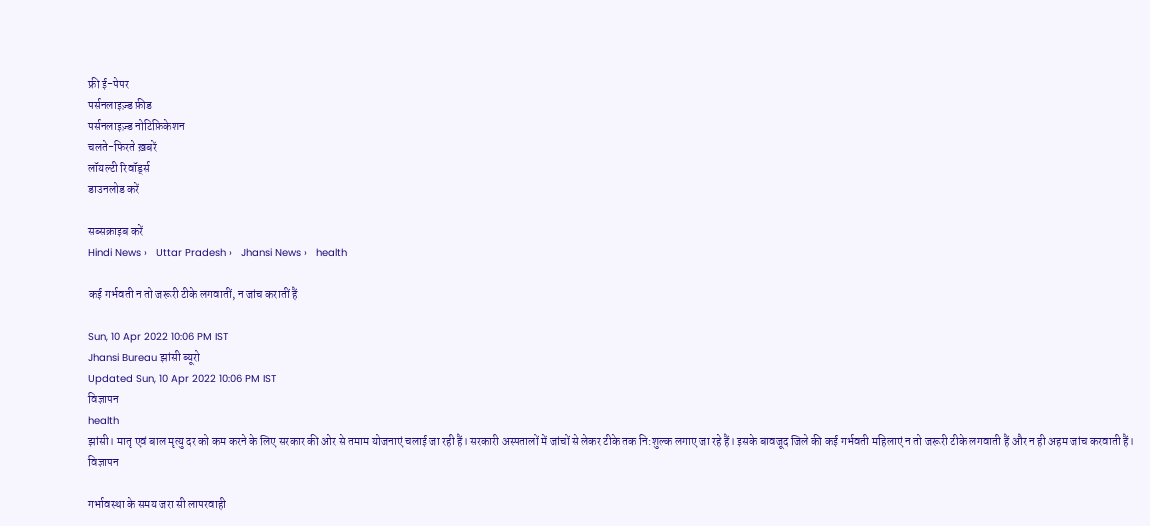फ्री ई-पेपर
पर्सनलाइज़्ड फ़ीड
पर्सनलाइज़्ड नोटिफ़िकेशन
चलते-फिरते ख़बरें
लॉयल्टी रिवॉर्ड्स
डाउनलोड करें

सब्सक्राइब करें
Hindi News ›   Uttar Pradesh ›   Jhansi News ›   health

कई गर्भवती न तो जरूरी टीके लगवातीं, न जांच करातीं हैं

Sun, 10 Apr 2022 10:06 PM IST
Jhansi Bureau झांसी ब्यूरो
Updated Sun, 10 Apr 2022 10:06 PM IST
विज्ञापन
health
झांसी। मातृ एवं बाल मृत्यु दर को कम करने के लिए सरकार की ओर से तमाम योजनाएं चलाई जा रही हैं। सरकारी अस्पतालों में जांचों से लेकर टीके तक नि:शुल्क लगाए जा रहे हैं। इसके बावजूद जिले की कई गर्भवती महिलाएं न तो जरूरी टीके लगवाती हैं और न ही अहम जांच करवाती हैं।
विज्ञापन

गर्भावस्था के समय जरा सी लापरवाही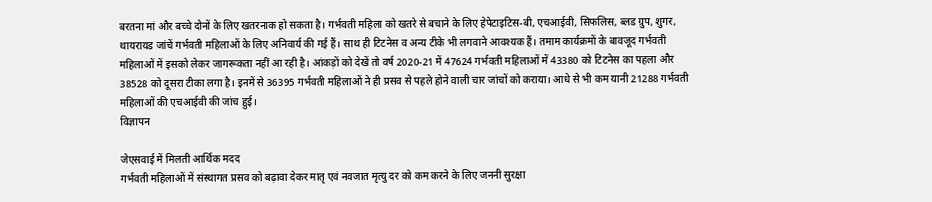बरतना मां और बच्चे दोनों के लिए खतरनाक हो सकता है। गर्भवती महिला को खतरे से बचाने के लिए हेपेटाइटिस-बी, एचआईवी, सिफलिस, ब्लड ग्रुप, शुगर, थायरायड जांचें गर्भवती महिलाओं के लिए अनिवार्य की गई हैं। साथ ही टिटनेस व अन्य टीके भी लगवाने आवश्यक हैं। तमाम कार्यक्रमों के बावजूद गर्भवती महिलाओं में इसको लेकर जागरूकता नहीं आ रही है। आंकड़ों को देखें तो वर्ष 2020-21 में 47624 गर्भवती महिलाओं में 43380 को टिटनेस का पहला और 38528 को दूसरा टीका लगा है। इनमें से 36395 गर्भवती महिलाओं ने ही प्रसव से पहले होने वाली चार जांचों को कराया। आधे से भी कम यानी 21288 गर्भवती महिलाओं की एचआईवी की जांच हुई।
विज्ञापन

जेएसवाई में मिलती आर्थिक मदद
गर्भवती महिलाओं में संस्थागत प्रसव को बढ़ावा देकर मातृ एवं नवजात मृत्यु दर को कम करने के लिए जननी सुरक्षा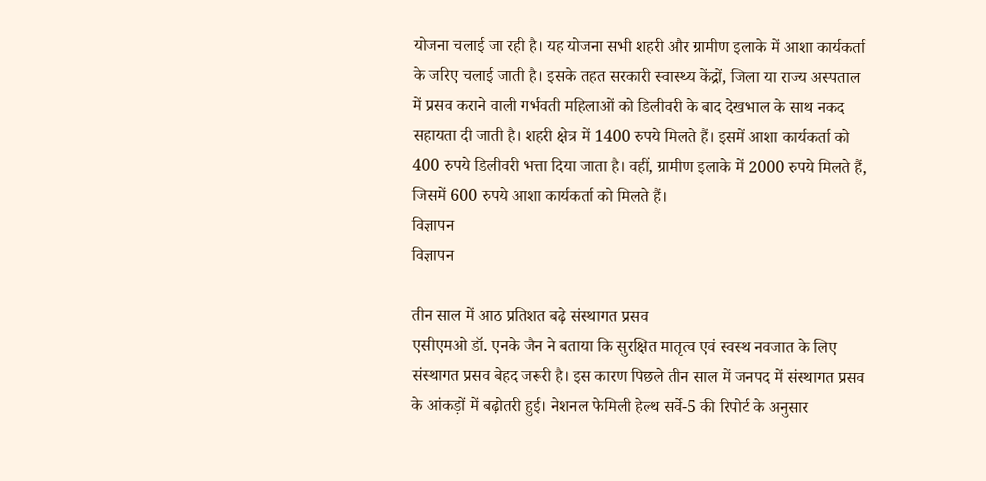योजना चलाई जा रही है। यह योजना सभी शहरी और ग्रामीण इलाके में आशा कार्यकर्ता के जरिए चलाई जाती है। इसके तहत सरकारी स्वास्थ्य केंद्रों, जिला या राज्य अस्पताल में प्रसव कराने वाली गर्भवती महिलाओं को डिलीवरी के बाद देखभाल के साथ नकद सहायता दी जाती है। शहरी क्षेत्र में 1400 रुपये मिलते हैं। इसमें आशा कार्यकर्ता को 400 रुपये डिलीवरी भत्ता दिया जाता है। वहीं, ग्रामीण इलाके में 2000 रुपये मिलते हैं, जिसमें 600 रुपये आशा कार्यकर्ता को मिलते हैं।
विज्ञापन
विज्ञापन

तीन साल में आठ प्रतिशत बढ़े संस्थागत प्रसव
एसीएमओ डॉ. एनके जैन ने बताया कि सुरक्षित मातृत्व एवं स्वस्थ नवजात के लिए संस्थागत प्रसव बेहद जरूरी है। इस कारण पिछले तीन साल में जनपद में संस्थागत प्रसव के आंकड़ों में बढ़ोतरी हुई। नेशनल फेमिली हेल्थ सर्वे-5 की रिपोर्ट के अनुसार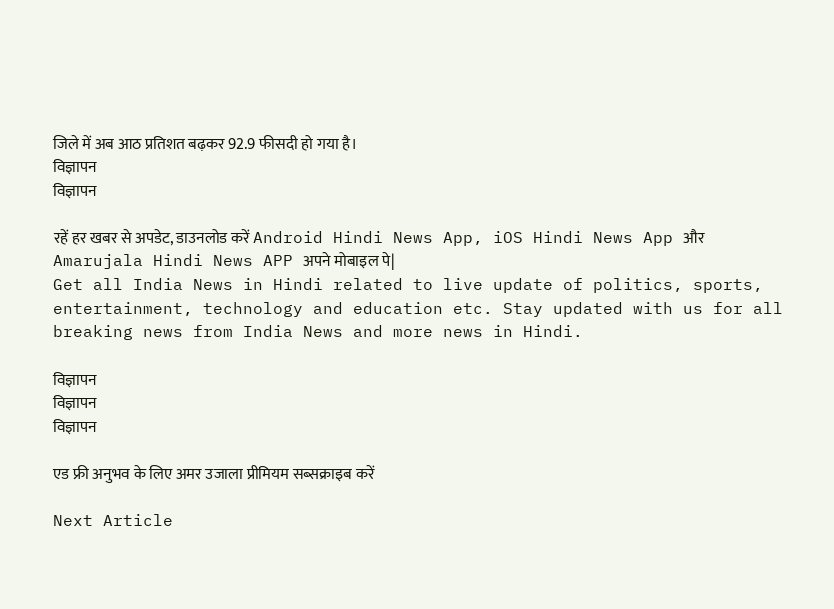जिले में अब आठ प्रतिशत बढ़कर 92.9 फीसदी हो गया है।
विज्ञापन
विज्ञापन

रहें हर खबर से अपडेट, डाउनलोड करें Android Hindi News App, iOS Hindi News App और Amarujala Hindi News APP अपने मोबाइल पे|
Get all India News in Hindi related to live update of politics, sports, entertainment, technology and education etc. Stay updated with us for all breaking news from India News and more news in Hindi.

विज्ञापन
विज्ञापन
विज्ञापन

एड फ्री अनुभव के लिए अमर उजाला प्रीमियम सब्सक्राइब करें

Next Article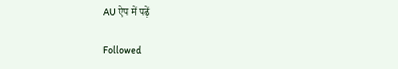AU ऐप में पढ़ें

Followed